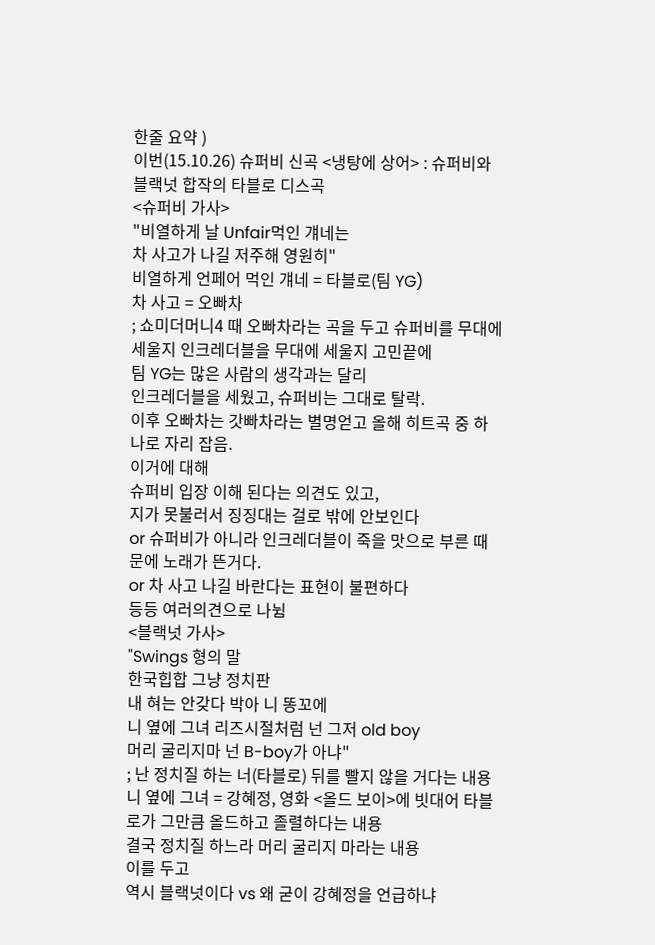한줄 요약 )
이번(15.10.26) 슈퍼비 신곡 <냉탕에 상어> : 슈퍼비와 블랙넛 합작의 타블로 디스곡
<슈퍼비 가사>
"비열하게 날 Unfair먹인 걔네는
차 사고가 나길 저주해 영원히"
비열하게 언페어 먹인 걔네 = 타블로(팀 YG)
차 사고 = 오빠차
; 쇼미더머니4 때 오빠차라는 곡을 두고 슈퍼비를 무대에 세울지 인크레더블을 무대에 세울지 고민끝에
팀 YG는 많은 사람의 생각과는 달리
인크레더블을 세웠고, 슈퍼비는 그대로 탈락.
이후 오빠차는 갓빠차라는 별명얻고 올해 히트곡 중 하나로 자리 잡음.
이거에 대해
슈퍼비 입장 이해 된다는 의견도 있고,
지가 못불러서 징징대는 걸로 밖에 안보인다
or 슈퍼비가 아니라 인크레더블이 죽을 맛으로 부른 때문에 노래가 뜬거다.
or 차 사고 나길 바란다는 표현이 불편하다
등등 여러의견으로 나뉨
<블랙넛 가사>
"Swings 형의 말
한국힙합 그냥 정치판
내 혀는 안갖다 박아 니 똥꼬에
니 옆에 그녀 리즈시절처럼 넌 그저 old boy
머리 굴리지마 넌 B-boy가 아냐"
; 난 정치질 하는 너(타블로) 뒤를 빨지 않을 거다는 내용
니 옆에 그녀 = 강혜정, 영화 <올드 보이>에 빗대어 타블로가 그만큼 올드하고 졸렬하다는 내용
결국 정치질 하느라 머리 굴리지 마라는 내용
이를 두고
역시 블랙넛이다 vs 왜 굳이 강혜정을 언급하냐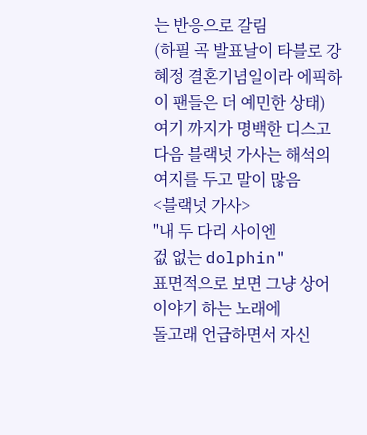는 반응으로 갈림
(하필 곡 발표날이 타블로 강혜정 결혼기념일이라 에픽하이 팬들은 더 예민한 상태)
여기 까지가 명백한 디스고
다음 블랙넛 가사는 해석의 여지를 두고 말이 많음
<블랙넛 가사>
"내 두 다리 사이엔
겂 없는 dolphin"
표면적으로 보면 그냥 상어 이야기 하는 노래에
돌고래 언급하면서 자신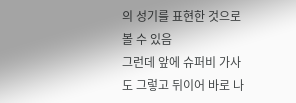의 성기를 표현한 것으로 볼 수 있음
그런데 앞에 슈퍼비 가사도 그렇고 뒤이어 바로 나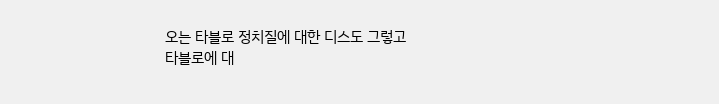오는 타블로 정치질에 대한 디스도 그렇고
타블로에 대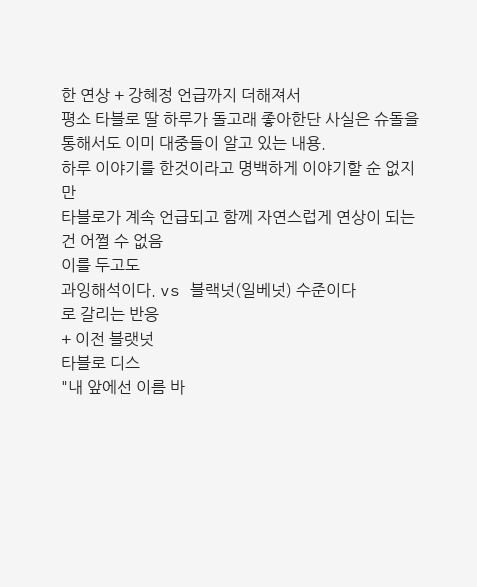한 연상 + 강혜정 언급까지 더해져서
평소 타블로 딸 하루가 돌고래 좋아한단 사실은 슈돌을 통해서도 이미 대중들이 알고 있는 내용.
하루 이야기를 한것이라고 명백하게 이야기할 순 없지만
타블로가 계속 언급되고 함께 자연스럽게 연상이 되는 건 어쩔 수 없음
이를 두고도
과잉해석이다. vs 블랙넛(일베넛) 수준이다
로 갈리는 반응
+ 이전 블랫넛
타블로 디스
"내 앞에선 이름 바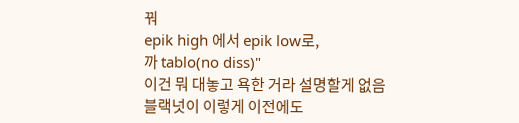꿔
epik high 에서 epik low로,
까 tablo(no diss)"
이건 뭐 대놓고 욕한 거라 설명할게 없음
블랙넛이 이렇게 이전에도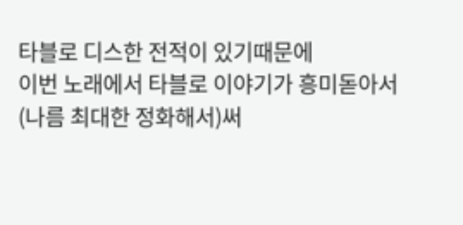타블로 디스한 전적이 있기때문에
이번 노래에서 타블로 이야기가 흥미돋아서 (나름 최대한 정화해서)써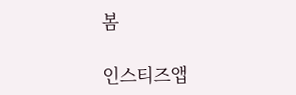봄

인스티즈앱